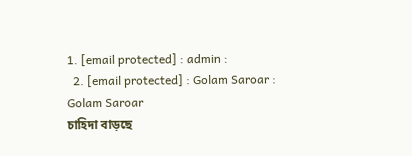1. [email protected] : admin :
  2. [email protected] : Golam Saroar : Golam Saroar
চাহিদা বাড়ছে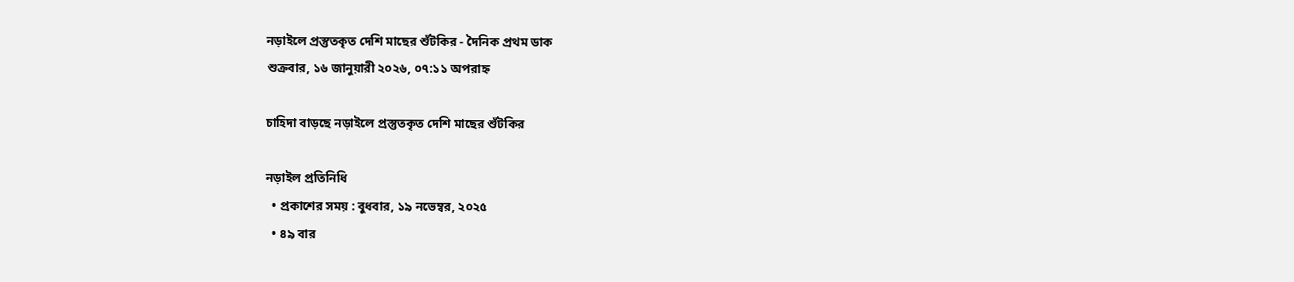নড়াইলে প্রস্তুতকৃত দেশি মাছের শুঁটকির - দৈনিক প্রথম ডাক
শুক্রবার, ১৬ জানুয়ারী ২০২৬, ০৭:১১ অপরাহ্ন

চাহিদা বাড়ছে নড়াইলে প্রস্তুতকৃত দেশি মাছের শুঁটকির

নড়াইল প্রতিনিধি
  • প্রকাশের সময় : বুধবার, ১৯ নভেম্বর, ২০২৫
  • ৪৯ বার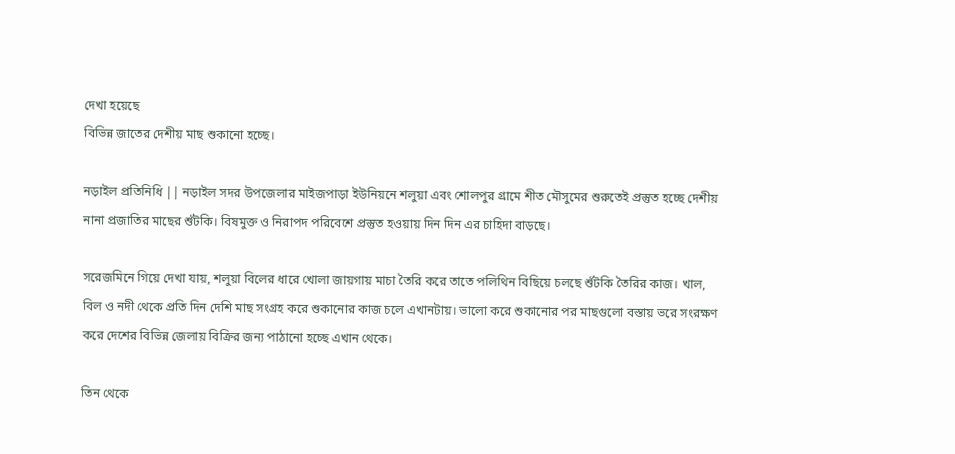দেখা হয়েছে
বিভিন্ন জাতের দেশীয় মাছ শুকানো হচ্ছে।

নড়াইল প্রতিনিধি || নড়াইল সদর উপজেলার মাইজপাড়া ইউনিয়নে শলুয়া এবং শোলপুর গ্রামে শীত মৌসুমের শুরুতেই প্রস্তুত হচ্ছে দেশীয় নানা প্রজাতির মাছের শুঁটকি। বিষমুক্ত ও নিরাপদ পরিবেশে প্রস্তুত হওয়ায় দিন দিন এর চাহিদা বাড়ছে।

সরেজমিনে গিয়ে দেখা যায়, শলুয়া বিলের ধারে খোলা জায়গায় মাচা তৈরি করে তাতে পলিথিন বিছিয়ে চলছে শুঁটকি তৈরির কাজ। খাল, বিল ও নদী থেকে প্রতি দিন দেশি মাছ সংগ্রহ করে শুকানোর কাজ চলে এখানটায়। ভালো করে শুকানোর পর মাছগুলো বস্তায় ভরে সংরক্ষণ করে দেশের বিভিন্ন জেলায় বিক্রির জন্য পাঠানো হচ্ছে এখান থেকে।

তিন থেকে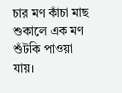চার মণ কাঁচা মাছ শুকালে এক মণ শুঁটকি পাওয়া যায়।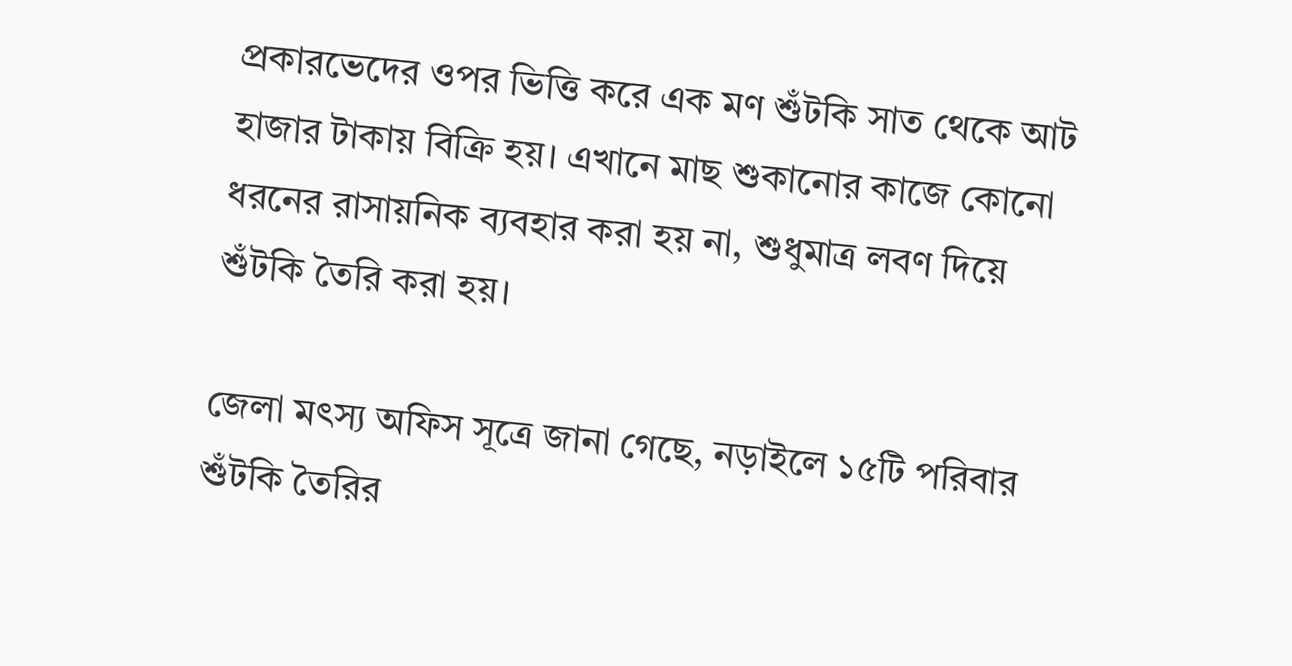প্রকারভেদের ওপর ভিত্তি করে এক মণ শুঁটকি সাত থেকে আট হাজার টাকায় বিক্রি হয়। এখানে মাছ শুকানোর কাজে কোনো ধরনের রাসায়নিক ব্যবহার করা হয় না, শুধুমাত্র লবণ দিয়ে শুঁটকি তৈরি করা হয়।

জেলা মৎস্য অফিস সূত্রে জানা গেছে, নড়াইলে ১৫টি পরিবার শুঁটকি তৈরির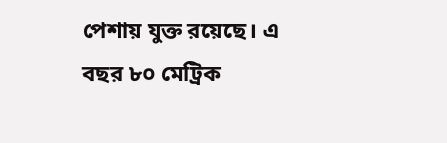পেশায় যুক্ত রয়েছে। এ বছর ৮০ মেট্রিক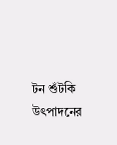টন শুঁটকি উৎপাদনের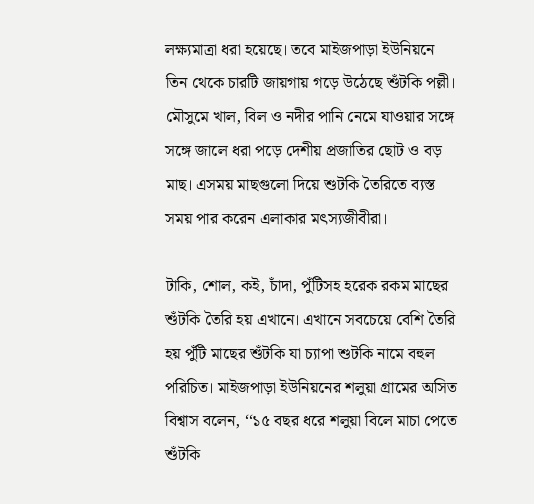লক্ষ্যমাত্রা ধরা হয়েছে। তবে মাইজপাড়া ইউনিয়নে তিন থেকে চারটি জায়গায় গড়ে উঠেছে শুঁটকি পল্লী। মৌসুমে খাল, বিল ও নদীর পানি নেমে যাওয়ার সঙ্গে সঙ্গে জালে ধরা পড়ে দেশীয় প্রজাতির ছোট ও বড় মাছ। এসময় মাছগুলো দিয়ে শুটকি তৈরিতে ব্যস্ত সময় পার করেন এলাকার মৎস্যজীবীরা।

টাকি, শোল, কই, চাঁদা, পুঁটিসহ হরেক রকম মাছের শুঁটকি তৈরি হয় এখানে। এখানে সবচেয়ে বেশি তৈরি হয় পুঁটি মাছের শুঁটকি যা চ্যাপা শুটকি নামে বহুল পরিচিত। মাইজপাড়া ইউনিয়নের শলুয়া গ্রামের অসিত বিশ্বাস বলেন, ‘‘১৫ বছর ধরে শলুয়া বিলে মাচা পেতে শুঁটকি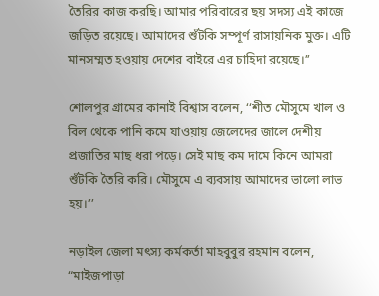তৈরির কাজ করছি। আমার পরিবারের ছয় সদস্য এই কাজে জড়িত রয়েছে। আমাদের শুঁটকি সম্পূর্ণ রাসায়নিক মুক্ত। এটি মানসম্মত হওয়ায় দেশের বাইরে এর চাহিদা রয়েছে।’’

শোলপুর গ্রামের কানাই বিশ্বাস বলেন, ‘‘শীত মৌসুমে খাল ও বিল থেকে পানি কমে যাওয়ায় জেলেদের জালে দেশীয় প্রজাতির মাছ ধরা পড়ে। সেই মাছ কম দামে কিনে আমরা শুঁটকি তৈরি করি। মৌসুমে এ ব্যবসায় আমাদের ভালো লাভ হয়।’’

নড়াইল জেলা মৎস্য কর্মকর্তা মাহবুবুর রহমান বলেন, “মাইজপাড়া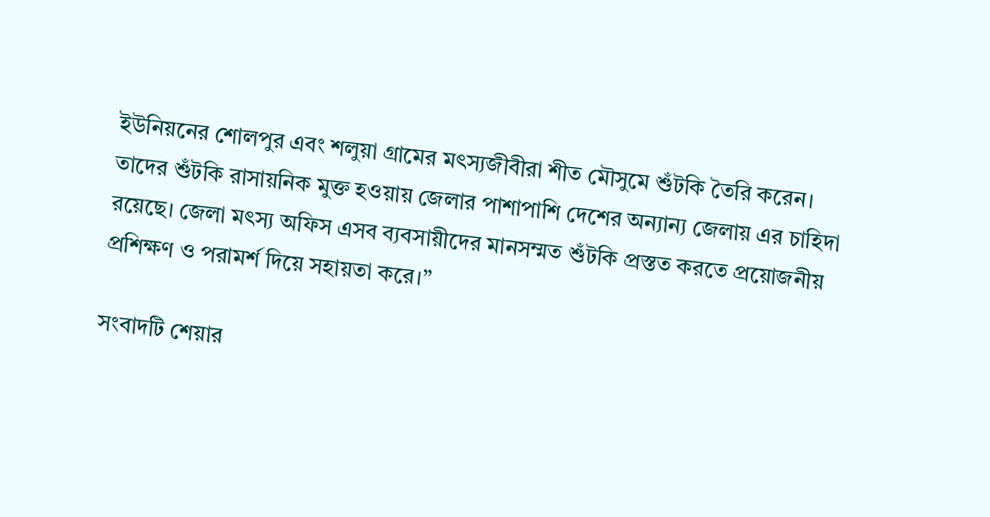ইউনিয়নের শোলপুর এবং শলুয়া গ্রামের মৎস্যজীবীরা শীত মৌসুমে শুঁটকি তৈরি করেন। তাদের শুঁটকি রাসায়নিক মুক্ত হওয়ায় জেলার পাশাপাশি দেশের অন্যান্য জেলায় এর চাহিদা রয়েছে। জেলা মৎস্য অফিস এসব ব্যবসায়ীদের মানসম্মত শুঁটকি প্রস্তত করতে প্রয়োজনীয় প্রশিক্ষণ ও পরামর্শ দিয়ে সহায়তা করে।”

সংবাদটি শেয়ার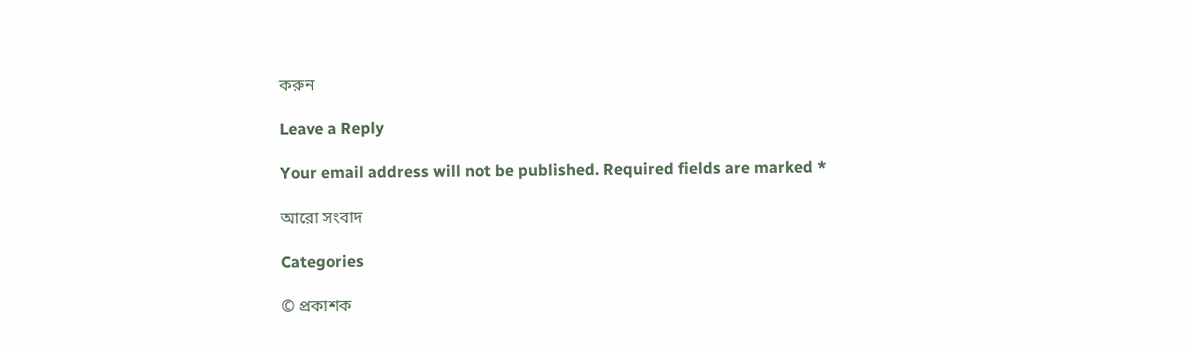করুন

Leave a Reply

Your email address will not be published. Required fields are marked *

আরো সংবাদ

Categories

© প্রকাশক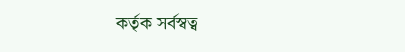কর্তৃক সর্বস্বত্ব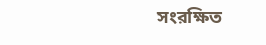সংরক্ষিত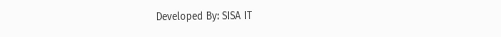Developed By: SISA IT